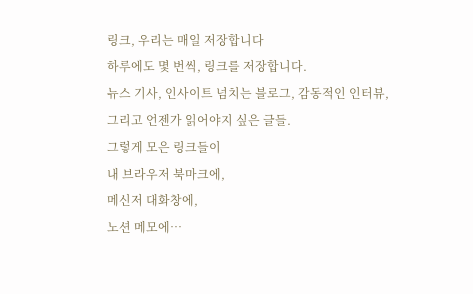링크, 우리는 매일 저장합니다
하루에도 몇 번씩, 링크를 저장합니다.
뉴스 기사, 인사이트 넘치는 블로그, 감동적인 인터뷰,
그리고 언젠가 읽어야지 싶은 글들.
그렇게 모은 링크들이
내 브라우저 북마크에,
메신저 대화창에,
노션 메모에…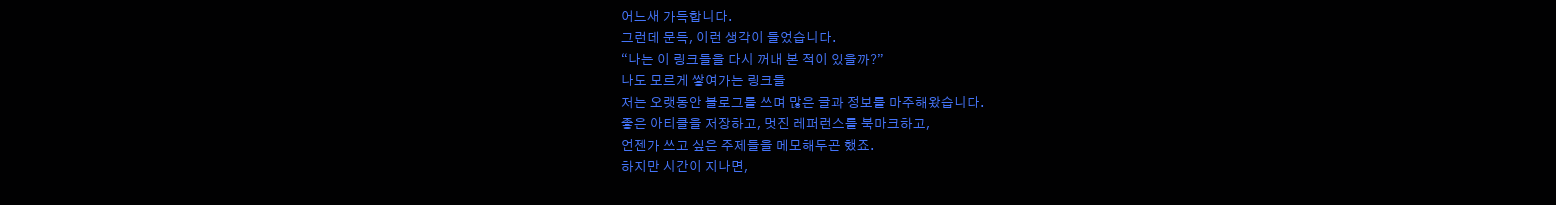어느새 가득합니다.
그런데 문득, 이런 생각이 들었습니다.
“나는 이 링크들을 다시 꺼내 본 적이 있을까?”
나도 모르게 쌓여가는 링크들
저는 오랫동안 블로그를 쓰며 많은 글과 정보를 마주해왔습니다.
좋은 아티클을 저장하고, 멋진 레퍼런스를 북마크하고,
언젠가 쓰고 싶은 주제들을 메모해두곤 했죠.
하지만 시간이 지나면,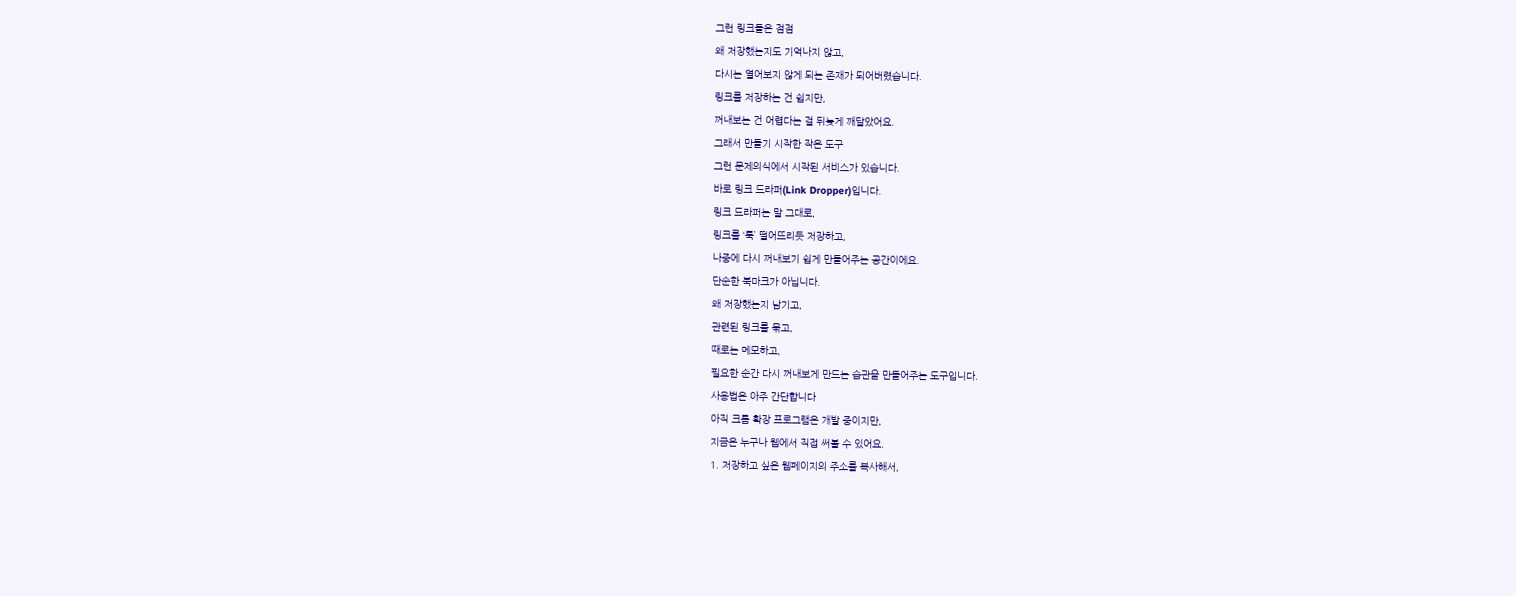그런 링크들은 점점
왜 저장했는지도 기억나지 않고,
다시는 열어보지 않게 되는 존재가 되어버렸습니다.
링크를 저장하는 건 쉽지만,
꺼내보는 건 어렵다는 걸 뒤늦게 깨달았어요.
그래서 만들기 시작한 작은 도구
그런 문제의식에서 시작된 서비스가 있습니다.
바로 링크 드라퍼(Link Dropper)입니다.
링크 드라퍼는 말 그대로,
링크를 ‘툭’ 떨어뜨리듯 저장하고,
나중에 다시 꺼내보기 쉽게 만들어주는 공간이에요.
단순한 북마크가 아닙니다.
왜 저장했는지 남기고,
관련된 링크를 묶고,
때로는 메모하고,
필요한 순간 다시 꺼내보게 만드는 습관을 만들어주는 도구입니다.
사용법은 아주 간단합니다
아직 크롬 확장 프로그램은 개발 중이지만,
지금은 누구나 웹에서 직접 써볼 수 있어요.
1. 저장하고 싶은 웹페이지의 주소를 복사해서,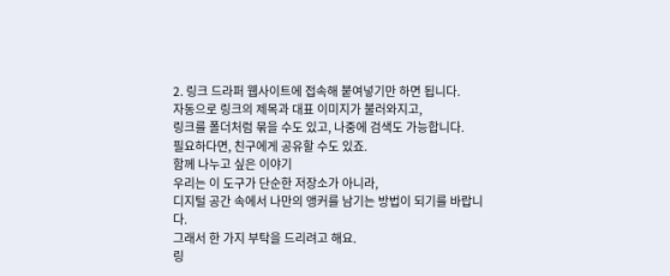2. 링크 드라퍼 웹사이트에 접속해 붙여넣기만 하면 됩니다.
자동으로 링크의 제목과 대표 이미지가 불러와지고,
링크를 폴더처럼 묶을 수도 있고, 나중에 검색도 가능합니다.
필요하다면, 친구에게 공유할 수도 있죠.
함께 나누고 싶은 이야기
우리는 이 도구가 단순한 저장소가 아니라,
디지털 공간 속에서 나만의 앵커를 남기는 방법이 되기를 바랍니다.
그래서 한 가지 부탁을 드리려고 해요.
링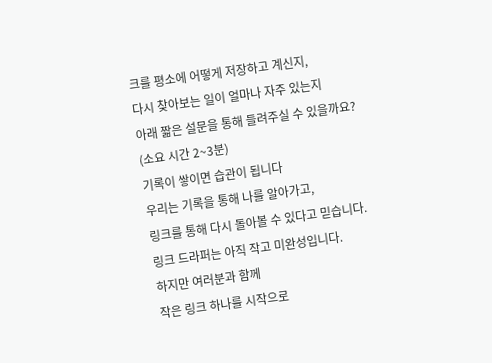크를 평소에 어떻게 저장하고 계신지,
다시 찾아보는 일이 얼마나 자주 있는지
아래 짧은 설문을 통해 들려주실 수 있을까요?
(소요 시간 2~3분)
기록이 쌓이면 습관이 됩니다
우리는 기록을 통해 나를 알아가고,
링크를 통해 다시 돌아볼 수 있다고 믿습니다.
링크 드라퍼는 아직 작고 미완성입니다.
하지만 여러분과 함께
작은 링크 하나를 시작으로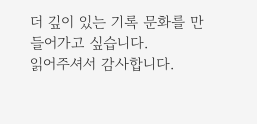더 깊이 있는 기록 문화를 만들어가고 싶습니다.
읽어주셔서 감사합니다.